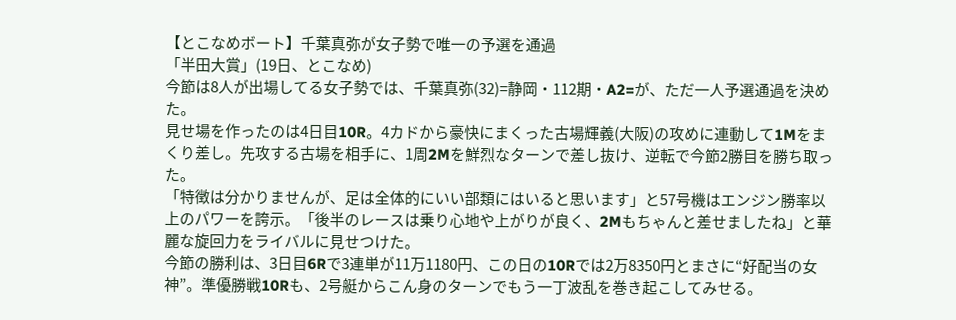【とこなめボート】千葉真弥が女子勢で唯一の予選を通過
「半田大賞」(19日、とこなめ)
今節は8人が出場してる女子勢では、千葉真弥(32)=静岡・112期・A2=が、ただ一人予選通過を決めた。
見せ場を作ったのは4日目10R。4カドから豪快にまくった古場輝義(大阪)の攻めに連動して1Mをまくり差し。先攻する古場を相手に、1周2Mを鮮烈なターンで差し抜け、逆転で今節2勝目を勝ち取った。
「特徴は分かりませんが、足は全体的にいい部類にはいると思います」と57号機はエンジン勝率以上のパワーを誇示。「後半のレースは乗り心地や上がりが良く、2Mもちゃんと差せましたね」と華麗な旋回力をライバルに見せつけた。
今節の勝利は、3日目6Rで3連単が11万1180円、この日の10Rでは2万8350円とまさに“好配当の女神”。準優勝戦10Rも、2号艇からこん身のターンでもう一丁波乱を巻き起こしてみせる。